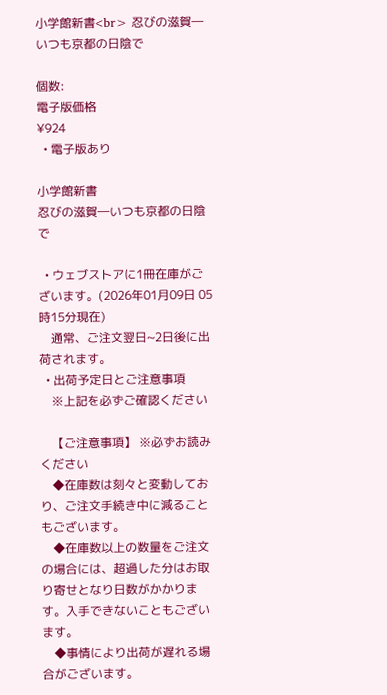小学館新書<br> 忍びの滋賀―いつも京都の日陰で

個数:
電子版価格
¥924
  • 電子版あり

小学館新書
忍びの滋賀―いつも京都の日陰で

  • ウェブストアに1冊在庫がございます。(2026年01月09日 05時15分現在)
    通常、ご注文翌日~2日後に出荷されます。
  • 出荷予定日とご注意事項
    ※上記を必ずご確認ください

    【ご注意事項】 ※必ずお読みください
    ◆在庫数は刻々と変動しており、ご注文手続き中に減ることもございます。
    ◆在庫数以上の数量をご注文の場合には、超過した分はお取り寄せとなり日数がかかります。入手できないこともございます。
    ◆事情により出荷が遅れる場合がございます。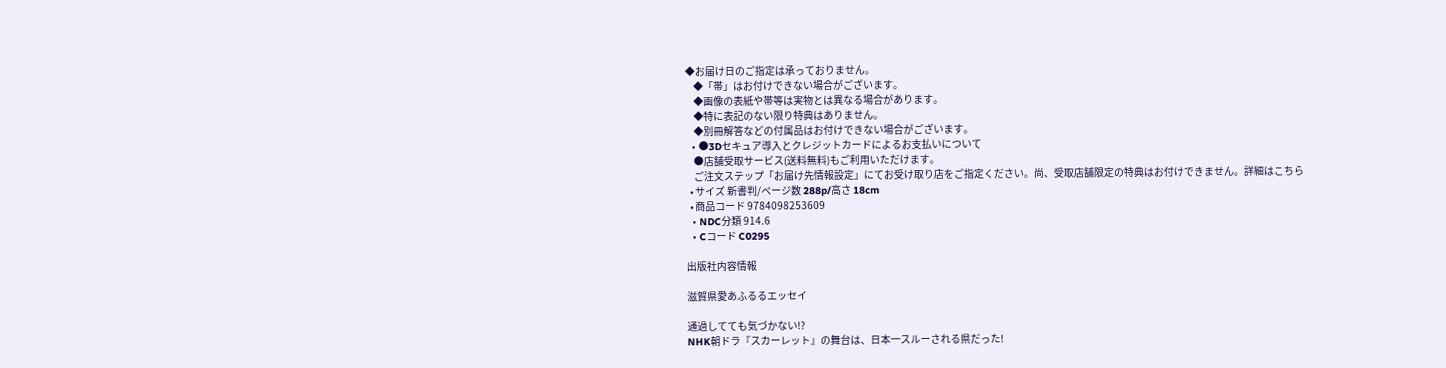◆お届け日のご指定は承っておりません。
    ◆「帯」はお付けできない場合がございます。
    ◆画像の表紙や帯等は実物とは異なる場合があります。
    ◆特に表記のない限り特典はありません。
    ◆別冊解答などの付属品はお付けできない場合がございます。
  • ●3Dセキュア導入とクレジットカードによるお支払いについて
    ●店舗受取サービス(送料無料)もご利用いただけます。
    ご注文ステップ「お届け先情報設定」にてお受け取り店をご指定ください。尚、受取店舗限定の特典はお付けできません。詳細はこちら
  • サイズ 新書判/ページ数 288p/高さ 18cm
  • 商品コード 9784098253609
  • NDC分類 914.6
  • Cコード C0295

出版社内容情報

滋賀県愛あふるるエッセイ

通過してても気づかない!?
NHK朝ドラ『スカーレット』の舞台は、日本一スルーされる県だった!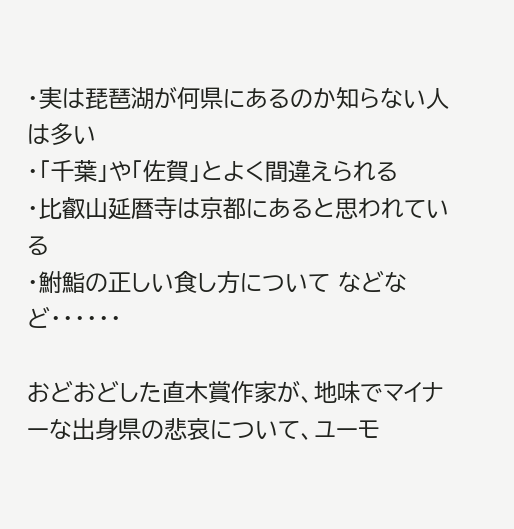・実は琵琶湖が何県にあるのか知らない人は多い
・「千葉」や「佐賀」とよく間違えられる
・比叡山延暦寺は京都にあると思われている
・鮒鮨の正しい食し方について などなど・・・・・・

おどおどした直木賞作家が、地味でマイナーな出身県の悲哀について、ユーモ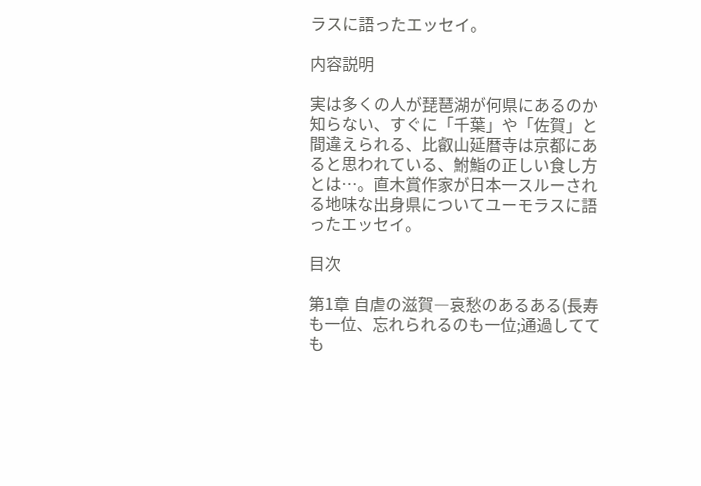ラスに語ったエッセイ。

内容説明

実は多くの人が琵琶湖が何県にあるのか知らない、すぐに「千葉」や「佐賀」と間違えられる、比叡山延暦寺は京都にあると思われている、鮒鮨の正しい食し方とは…。直木賞作家が日本一スルーされる地味な出身県についてユーモラスに語ったエッセイ。

目次

第1章 自虐の滋賀―哀愁のあるある(長寿も一位、忘れられるのも一位;通過してても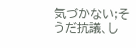気づかない;そうだ抗議、し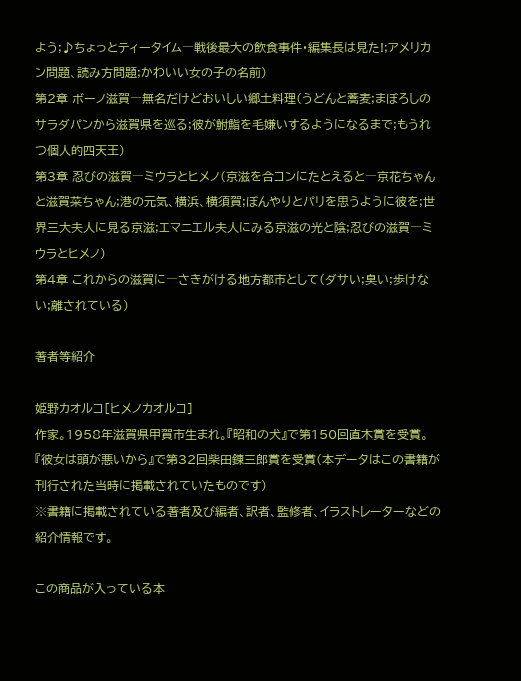よう;♪ちょっとティータイム―戦後最大の飲食事件・編集長は見た!;アメリカン問題、読み方問題;かわいい女の子の名前)
第2章 ボーノ滋賀―無名だけどおいしい郷土料理(うどんと蕎麦;まぼろしのサラダパンから滋賀県を巡る;彼が鮒鮨を毛嫌いするようになるまで;もうれつ個人的四天王)
第3章 忍びの滋賀―ミウラとヒメノ(京滋を合コンにたとえると―京花ちゃんと滋賀菜ちゃん;港の元気、横浜、横須賀;ぼんやりとパリを思うように彼を;世界三大夫人に見る京滋;エマニエル夫人にみる京滋の光と陰;忍びの滋賀―ミウラとヒメノ)
第4章 これからの滋賀に―さきがける地方都市として(ダサい;臭い;歩けない;離されている)

著者等紹介

姫野カオルコ[ヒメノカオルコ]
作家。1958年滋賀県甲賀市生まれ。『昭和の犬』で第150回直木賞を受賞。『彼女は頭が悪いから』で第32回柴田錬三郎賞を受賞(本データはこの書籍が刊行された当時に掲載されていたものです)
※書籍に掲載されている著者及び編者、訳者、監修者、イラストレーターなどの紹介情報です。

この商品が入っている本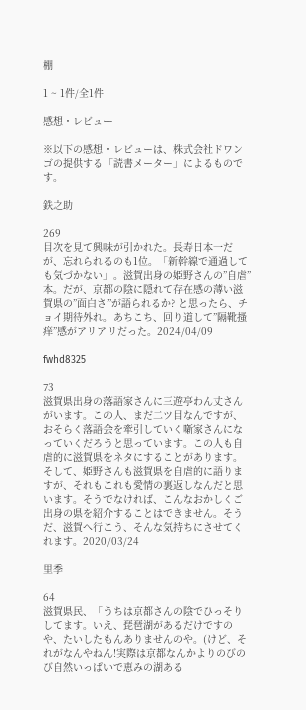棚

1 ~ 1件/全1件

感想・レビュー

※以下の感想・レビューは、株式会社ドワンゴの提供する「読書メーター」によるものです。

鉄之助

269
目次を見て興味が引かれた。長寿日本一だが、忘れられるのも1位。「新幹線で通過しても気づかない」。滋賀出身の姫野さんの”自虐”本。だが、京都の陰に隠れて存在感の薄い滋賀県の”面白さ”が語られるか? と思ったら、チョイ期待外れ。あちこち、回り道して”隔靴搔痒”感がアリアリだった。2024/04/09

fwhd8325

73
滋賀県出身の落語家さんに三遊亭わん丈さんがいます。この人、まだ二ツ目なんですが、おそらく落語会を牽引していく噺家さんになっていくだろうと思っています。この人も自虐的に滋賀県をネタにすることがあります。そして、姫野さんも滋賀県を自虐的に語りますが、それもこれも愛情の裏返しなんだと思います。そうでなければ、こんなおかしくご出身の県を紹介することはできません。そうだ、滋賀へ行こう、そんな気持ちにさせてくれます。2020/03/24

里季

64
滋賀県民、「うちは京都さんの陰でひっそりしてます。いえ、琵琶湖があるだけですのや、たいしたもんありませんのや。(けど、それがなんやねん!実際は京都なんかよりのびのび自然いっぱいで恵みの湖ある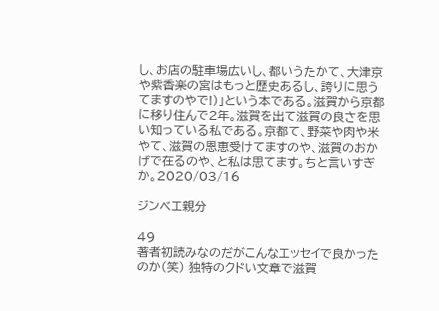し、お店の駐車場広いし、都いうたかて、大津京や紫香楽の宮はもっと歴史あるし、誇りに思うてますのやで!)」という本である。滋賀から京都に移り住んで2年。滋賀を出て滋賀の良さを思い知っている私である。京都て、野菜や肉や米やて、滋賀の恩恵受けてますのや、滋賀のおかげで在るのや、と私は思てます。ちと言いすぎか。2020/03/16

ジンベエ親分

49
著者初読みなのだがこんなエッセイで良かったのか(笑) 独特のクドい文章で滋賀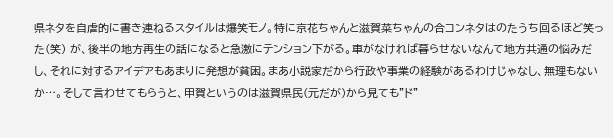県ネタを自虐的に書き連ねるスタイルは爆笑モノ。特に京花ちゃんと滋賀菜ちゃんの合コンネタはのたうち回るほど笑った(笑) が、後半の地方再生の話になると急激にテンション下がる。車がなければ暮らせないなんて地方共通の悩みだし、それに対するアイデアもあまりに発想が貧困。まあ小説家だから行政や事業の経験があるわけじゃなし、無理もないか…。そして言わせてもらうと、甲賀というのは滋賀県民(元だが)から見ても"ド"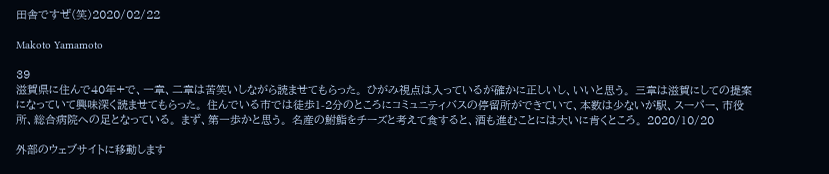田舎ですぜ(笑)2020/02/22

Makoto Yamamoto

39
滋賀県に住んで40年+で、一章、二章は苦笑いしながら読ませてもらった。 ひがみ視点は入っているが確かに正しいし、いいと思う。 三章は滋賀にしての提案になっていて興味深く読ませてもらった。 住んでいる市では徒歩1-2分のところにコミュニティバスの停留所ができていて、本数は少ないが駅、スーパー、市役所、総合病院への足となっている。 まず、第一歩かと思う。 名産の鮒鮨をチーズと考えて食すると、酒も進むことには大いに肯くところ。 2020/10/20

外部のウェブサイトに移動します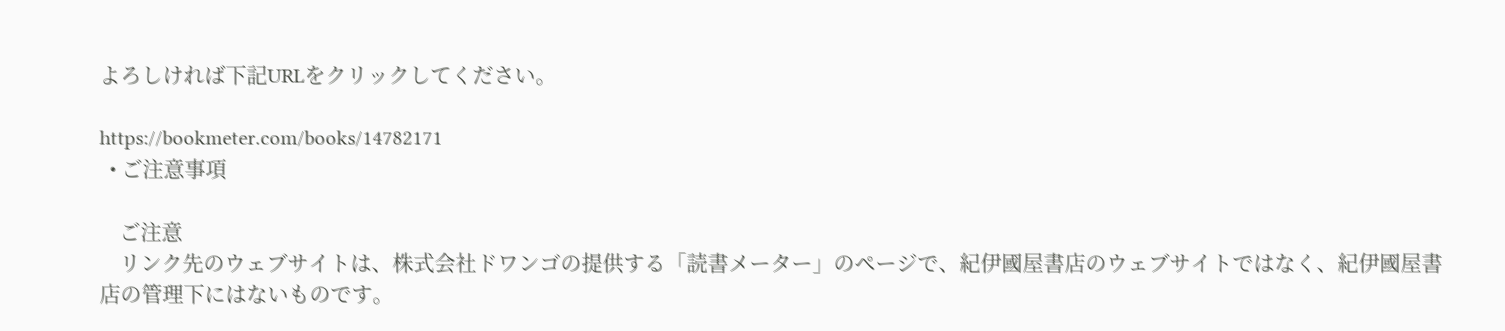よろしければ下記URLをクリックしてください。

https://bookmeter.com/books/14782171
  • ご注意事項

    ご注意
    リンク先のウェブサイトは、株式会社ドワンゴの提供する「読書メーター」のページで、紀伊國屋書店のウェブサイトではなく、紀伊國屋書店の管理下にはないものです。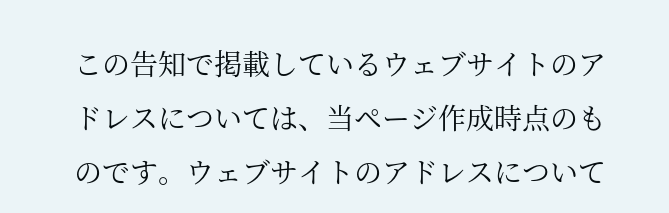この告知で掲載しているウェブサイトのアドレスについては、当ページ作成時点のものです。ウェブサイトのアドレスについて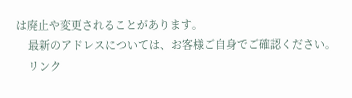は廃止や変更されることがあります。
    最新のアドレスについては、お客様ご自身でご確認ください。
    リンク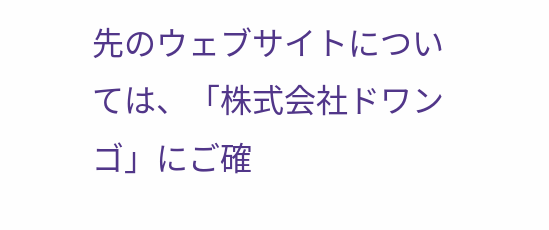先のウェブサイトについては、「株式会社ドワンゴ」にご確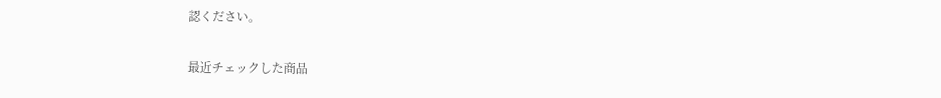認ください。

最近チェックした商品